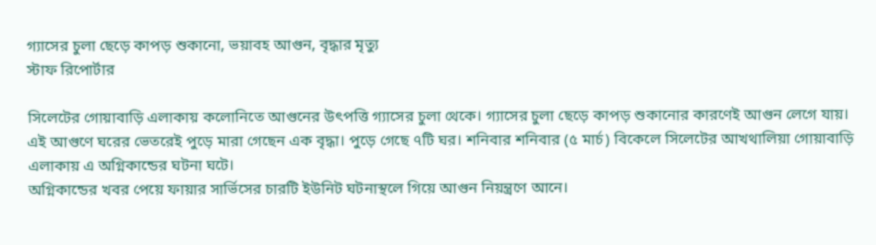গ্যাসের চুলা ছেড়ে কাপড় শুকানো, ভয়াবহ আগুন, বৃদ্ধার মৃত্যু
স্টাফ রিপোর্টার

সিলেটের গোয়াবাড়ি এলাকায় কলোনিতে আগুনের উৎপত্তি গ্যাসের চুলা থেকে। গ্যাসের চুলা ছেড়ে কাপড় শুকানোর কারণেই আগুন লেগে যায়।
এই আগুণে ঘরের ভেতরেই পুড়ে মারা গেছেন এক বৃদ্ধা। পুড়ে গেছে ৭টি ঘর। শনিবার শনিবার (৫ মার্চ) বিকেলে সিলেটের আখথালিয়া গোয়াবাড়ি এলাকায় এ অগ্নিকান্ডের ঘটনা ঘটে।
অগ্নিকান্ডের খবর পেয়ে ফায়ার সার্ভিসের চারটি ইউনিট ঘটনাস্থলে গিয়ে আগুন নিয়ন্ত্রণে আনে।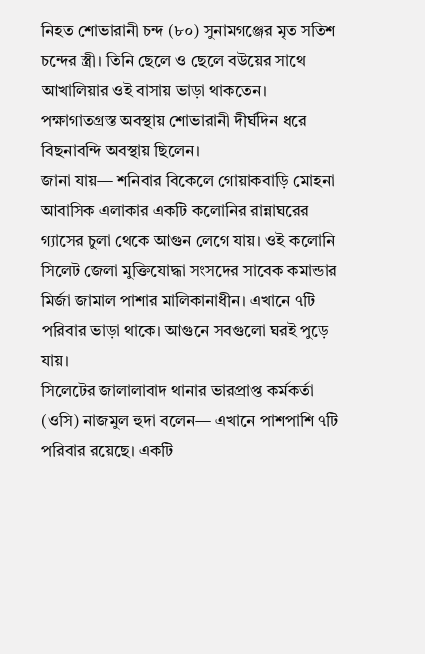নিহত শোভারানী চন্দ (৮০) সুনামগঞ্জের মৃত সতিশ চন্দের স্ত্রী। তিনি ছেলে ও ছেলে বউয়ের সাথে আখালিয়ার ওই বাসায় ভাড়া থাকতেন। পক্ষাগাতগ্রস্ত অবস্থায় শোভারানী দীর্ঘদিন ধরে বিছনাবন্দি অবস্থায় ছিলেন।
জানা যায়— শনিবার বিকেলে গোয়াকবাড়ি মোহনা আবাসিক এলাকার একটি কলোনির রান্নাঘরের গ্যাসের চুলা থেকে আগুন লেগে যায়। ওই কলোনি সিলেট জেলা মুক্তিযোদ্ধা সংসদের সাবেক কমান্ডার মির্জা জামাল পাশার মালিকানাধীন। এখানে ৭টি পরিবার ভাড়া থাকে। আগুনে সবগুলো ঘরই পুড়ে যায়।
সিলেটের জালালাবাদ থানার ভারপ্রাপ্ত কর্মকর্তা (ওসি) নাজমুল হুদা বলেন— এখানে পাশপাশি ৭টি পরিবার রয়েছে। একটি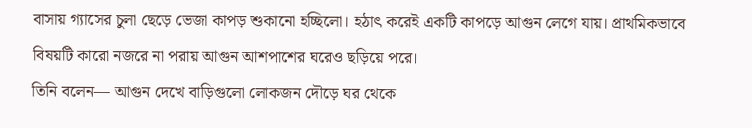বাসায় গ্যাসের চুলা ছেড়ে ভেজা কাপড় শুকানো হচ্ছিলো। হঠাৎ করেই একটি কাপড়ে আগুন লেগে যায়। প্রাথমিকভাবে বিষয়টি কারো নজরে না পরায় আগুন আশপাশের ঘরেও ছড়িয়ে পরে।
তিনি বলেন— আগুন দেখে বাড়িগুলো লোকজন দৌড়ে ঘর থেকে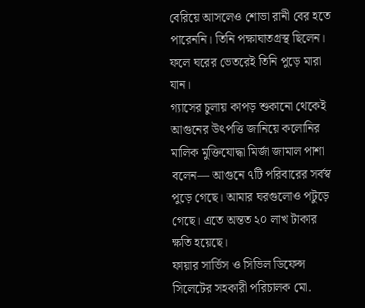বেরিয়ে আসলেও শোভা রানী বের হতে পারেননি। তিনি পক্ষাঘাতগ্রস্থ ছিলেন। ফলে ঘরের ভেতরেই তিনি পুড়ে মারা যান।
গ্যাসের চুলায় কাপড় শুকানো থেকেই আগুনের উৎপত্তি জানিয়ে কলোনির মালিক মুক্তিযোদ্ধা মির্জা জামাল পাশা বলেন— আগুনে ৭টি পরিবারের সর্বস্ব পুড়ে গেছে। আমার ঘরগুলোও পটুড়ে গেছে। এতে অন্তত ২০ লাখ টাকার ক্ষতি হয়েছে।
ফায়ার সার্ভিস ও সিভিল ডিফেন্স সিলেটের সহকারী পরিচালক মো.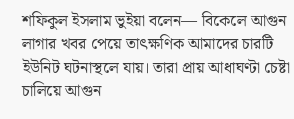শফিকুল ইসলাম ভুইয়া বলেন— বিকেলে আগুন লাগার খবর পেয়ে তাৎক্ষণিক আমাদের চারটি ইউনিট ঘটনাস্থলে যায়। তারা প্রায় আধাঘণ্টা চেষ্টা চালিয়ে আগুন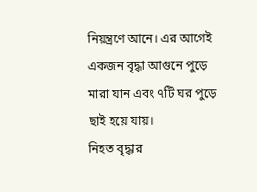নিয়ন্ত্রণে আনে। এর আগেই একজন বৃদ্ধা আগুনে পুড়ে মারা যান এবং ৭টি ঘর পুড়ে ছাই হয়ে যায়।
নিহত বৃদ্ধার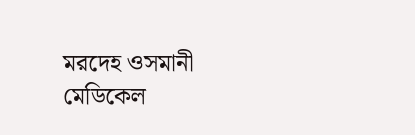মরদেহ ওসমানী মেডিকেল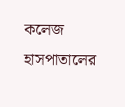কলেজ হাসপাতালের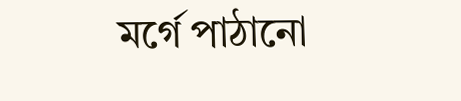মর্গে পাঠানো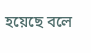হয়েছে বলে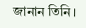জানান তিনি।